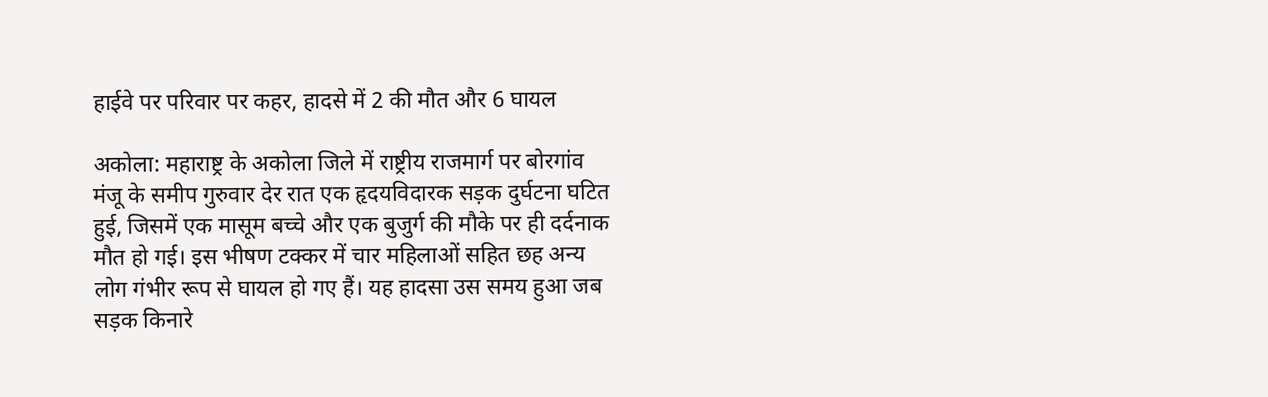हाईवे पर परिवार पर कहर, हादसे में 2 की मौत और 6 घायल

अकोला: महाराष्ट्र के अकोला जिले में राष्ट्रीय राजमार्ग पर बोरगांव मंजू के समीप गुरुवार देर रात एक हृदयविदारक सड़क दुर्घटना घटित हुई, जिसमें एक मासूम बच्चे और एक बुजुर्ग की मौके पर ही दर्दनाक मौत हो गई। इस भीषण टक्कर में चार महिलाओं सहित छह अन्य लोग गंभीर रूप से घायल हो गए हैं। यह हादसा उस समय हुआ जब सड़क किनारे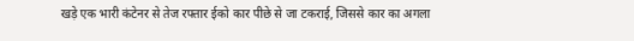खड़े एक भारी कंटेनर से तेज रफ्तार ईको कार पीछे से जा टकराई, जिससे कार का अगला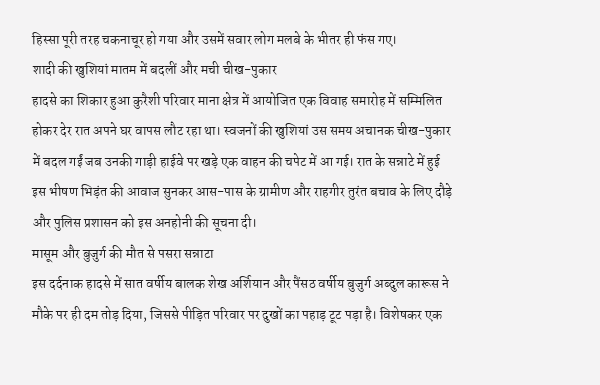हिस्सा पूरी तरह चकनाचूर हो गया और उसमें सवार लोग मलबे के भीतर ही फंस गए।
शादी की खुशियां मातम में बदलीं और मची चीख-पुकार
हादसे का शिकार हुआ कुरैशी परिवार माना क्षेत्र में आयोजित एक विवाह समारोह में सम्मिलित होकर देर रात अपने घर वापस लौट रहा था। स्वजनों की खुशियां उस समय अचानक चीख-पुकार में बदल गईं जब उनकी गाड़ी हाईवे पर खड़े एक वाहन की चपेट में आ गई। रात के सन्नाटे में हुई इस भीषण भिड़ंत की आवाज सुनकर आस-पास के ग्रामीण और राहगीर तुरंत बचाव के लिए दौड़े और पुलिस प्रशासन को इस अनहोनी की सूचना दी।
मासूम और बुजुर्ग की मौत से पसरा सन्नाटा
इस दर्दनाक हादसे में सात वर्षीय बालक शेख अर्शियान और पैंसठ वर्षीय बुजुर्ग अब्दुल कारूस ने मौके पर ही दम तोड़ दिया, जिससे पीड़ित परिवार पर दुखों का पहाड़ टूट पड़ा है। विशेषकर एक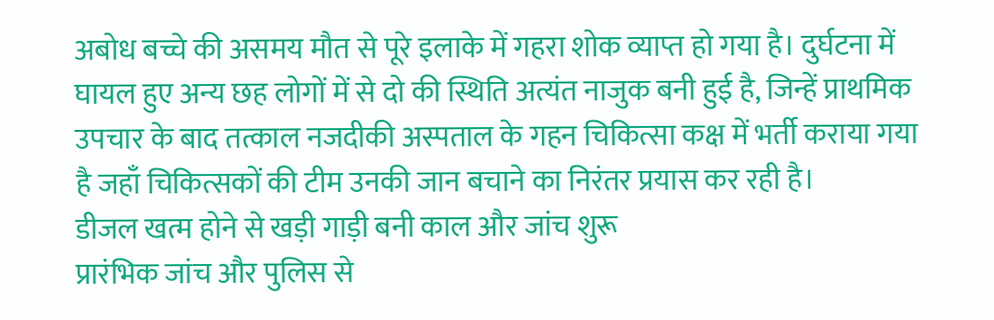अबोध बच्चे की असमय मौत से पूरे इलाके में गहरा शोक व्याप्त हो गया है। दुर्घटना में घायल हुए अन्य छह लोगों में से दो की स्थिति अत्यंत नाजुक बनी हुई है, जिन्हें प्राथमिक उपचार के बाद तत्काल नजदीकी अस्पताल के गहन चिकित्सा कक्ष में भर्ती कराया गया है जहाँ चिकित्सकों की टीम उनकी जान बचाने का निरंतर प्रयास कर रही है।
डीजल खत्म होने से खड़ी गाड़ी बनी काल और जांच शुरू
प्रारंभिक जांच और पुलिस से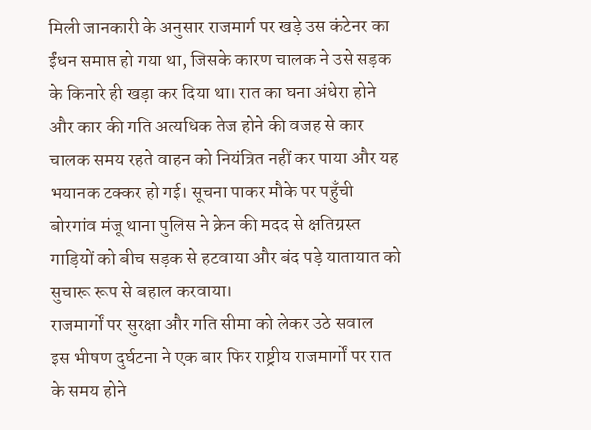मिली जानकारी के अनुसार राजमार्ग पर खड़े उस कंटेनर का ईंधन समाप्त हो गया था, जिसके कारण चालक ने उसे सड़क के किनारे ही खड़ा कर दिया था। रात का घना अंधेरा होने और कार की गति अत्यधिक तेज होने की वजह से कार चालक समय रहते वाहन को नियंत्रित नहीं कर पाया और यह भयानक टक्कर हो गई। सूचना पाकर मौके पर पहुँची बोरगांव मंजू थाना पुलिस ने क्रेन की मदद से क्षतिग्रस्त गाड़ियों को बीच सड़क से हटवाया और बंद पड़े यातायात को सुचारू रूप से बहाल करवाया।
राजमार्गों पर सुरक्षा और गति सीमा को लेकर उठे सवाल
इस भीषण दुर्घटना ने एक बार फिर राष्ट्रीय राजमार्गों पर रात के समय होने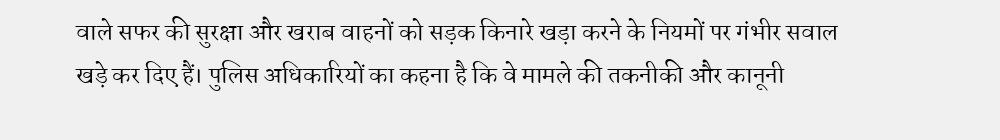वाले सफर की सुरक्षा और खराब वाहनों को सड़क किनारे खड़ा करने के नियमों पर गंभीर सवाल खड़े कर दिए हैं। पुलिस अधिकारियों का कहना है कि वे मामले की तकनीकी और कानूनी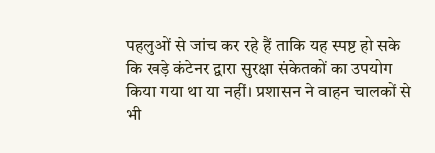पहलुओं से जांच कर रहे हैं ताकि यह स्पष्ट हो सके कि खड़े कंटेनर द्वारा सुरक्षा संकेतकों का उपयोग किया गया था या नहीं। प्रशासन ने वाहन चालकों से भी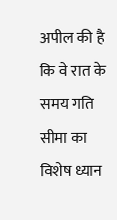अपील की है कि वे रात के समय गति सीमा का विशेष ध्यान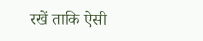रखें ताकि ऐसी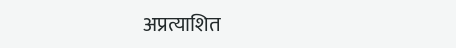अप्रत्याशित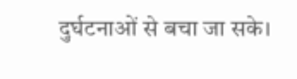दुर्घटनाओं से बचा जा सके।